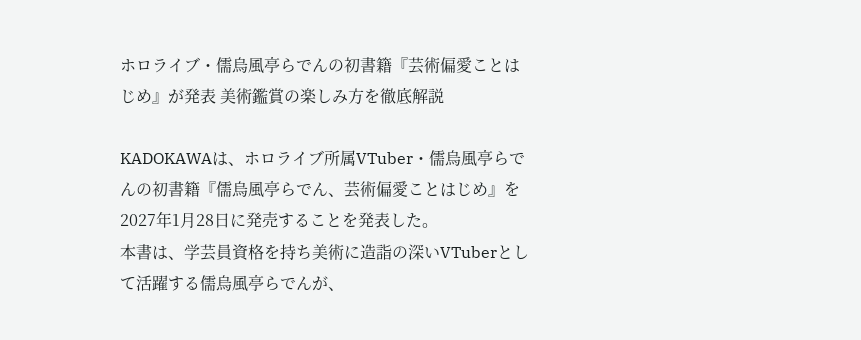ホロライブ・儒烏風亭らでんの初書籍『芸術偏愛ことはじめ』が発表 美術鑑賞の楽しみ方を徹底解説

KADOKAWAは、ホロライブ所属VTuber・儒烏風亭らでんの初書籍『儒烏風亭らでん、芸術偏愛ことはじめ』を2027年1月28日に発売することを発表した。
本書は、学芸員資格を持ち美術に造詣の深いVTuberとして活躍する儒烏風亭らでんが、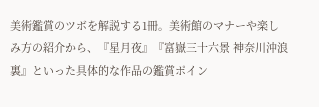美術鑑賞のツボを解説する1冊。美術館のマナーや楽しみ方の紹介から、『星月夜』『富嶽三十六景 神奈川沖浪裏』といった具体的な作品の鑑賞ポイン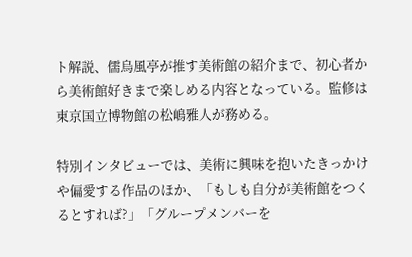ト解説、儒烏風亭が推す美術館の紹介まで、初心者から美術館好きまで楽しめる内容となっている。監修は東京国立博物館の松嶋雅人が務める。

特別インタビューでは、美術に興味を抱いたきっかけや偏愛する作品のほか、「もしも自分が美術館をつくるとすれば?」「グループメンバーを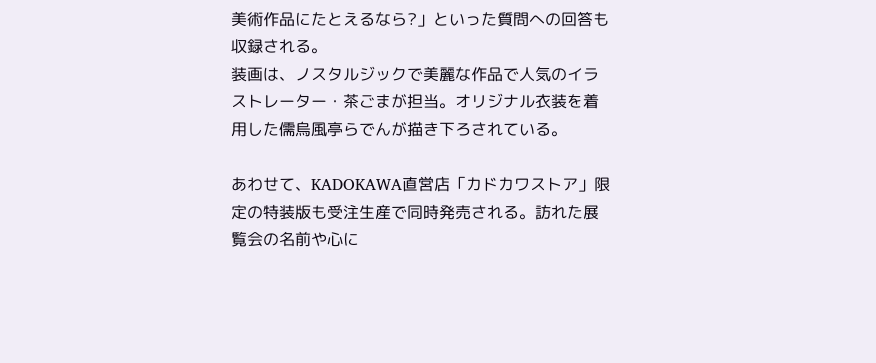美術作品にたとえるなら?」といった質問への回答も収録される。
装画は、ノスタルジックで美麗な作品で人気のイラストレーター・茶ごまが担当。オリジナル衣装を着用した儒烏風亭らでんが描き下ろされている。

あわせて、KADOKAWA直営店「カドカワストア」限定の特装版も受注生産で同時発売される。訪れた展覧会の名前や心に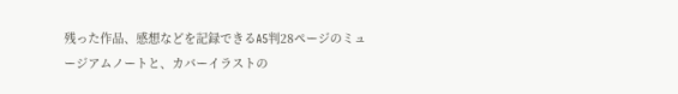残った作品、感想などを記録できるA5判28ページのミュージアムノートと、カバーイラストの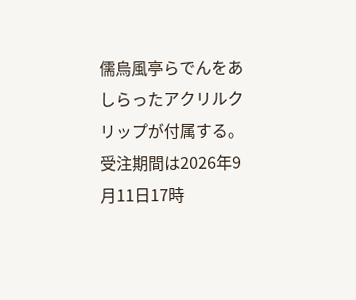儒烏風亭らでんをあしらったアクリルクリップが付属する。受注期間は2026年9月11日17時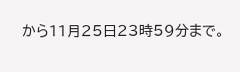から11月25日23時59分まで。